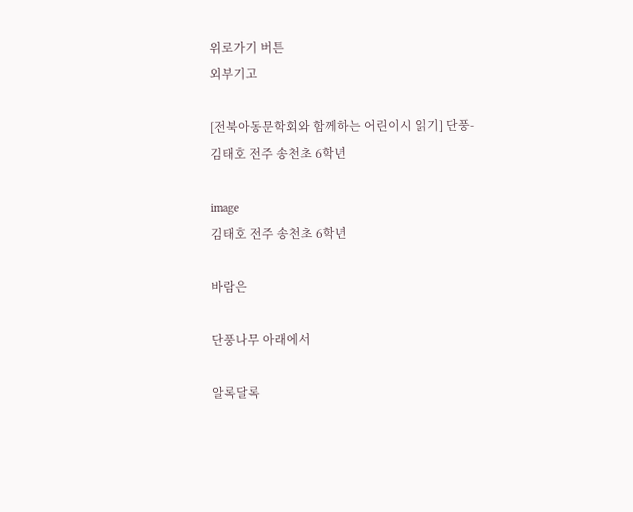위로가기 버튼
외부기고

[전북아동문학회와 함께하는 어린이시 읽기] 단풍-김태호 전주 송천초 6학년

image
김태호 전주 송천초 6학년

바람은

단풍나무 아래에서

알록달록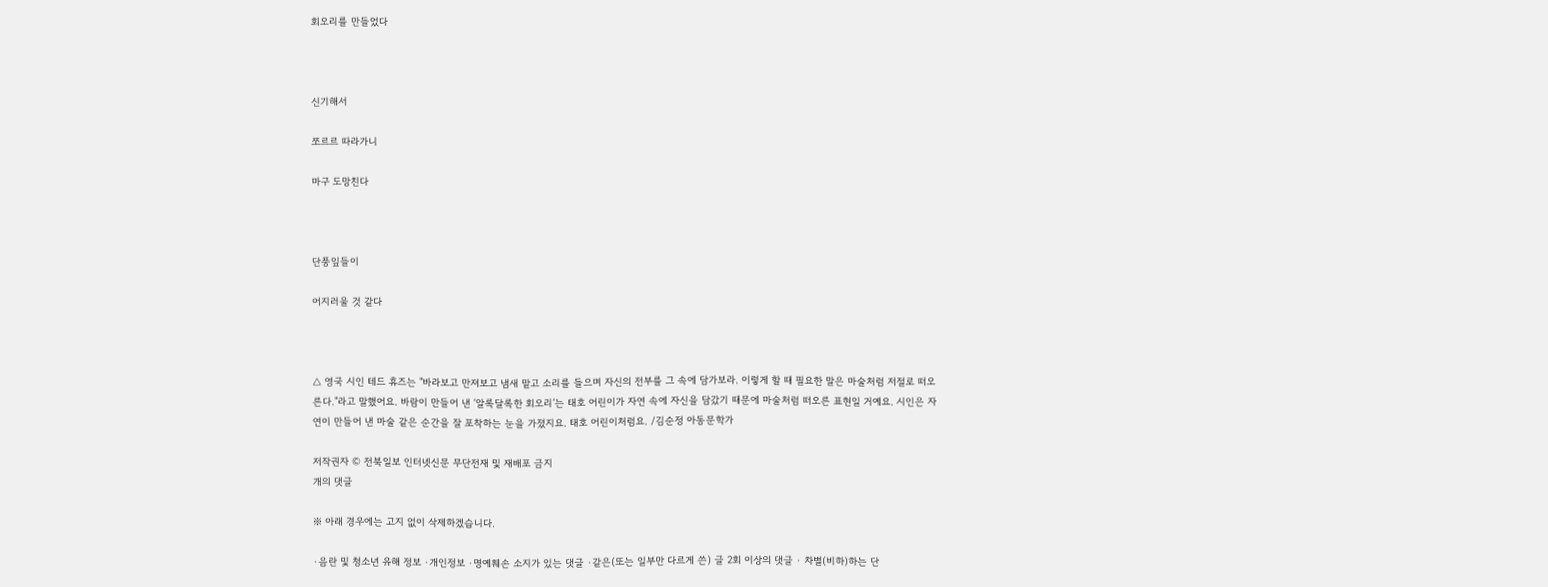회오리를 만들었다



신기해서

쪼르르 따라가니

마구 도망친다



단풍잎들이

어지러울 것 같다



△ 영국 시인 테드 휴즈는 "바라보고 만져보고 냄새 맡고 소리를 들으며 자신의 전부를 그 속에 담가보라. 이렇게 할 때 필요한 말은 마술처럼 저절로 떠오른다."라고 말했어요. 바람이 만들어 낸 ‘알록달록한 회오리’는 태호 어린이가 자연 속에 자신을 담갔기 때문에 마술처럼 떠오른 표현일 거예요. 시인은 자연이 만들어 낸 마술 같은 순간을 잘 포착하는 눈을 가졌지요. 태호 어린이처럼요. /김순정 아동문학가

저작권자 © 전북일보 인터넷신문 무단전재 및 재배포 금지
개의 댓글

※ 아래 경우에는 고지 없이 삭제하겠습니다.

·음란 및 청소년 유해 정보 ·개인정보 ·명예훼손 소지가 있는 댓글 ·같은(또는 일부만 다르게 쓴) 글 2회 이상의 댓글 · 차별(비하)하는 단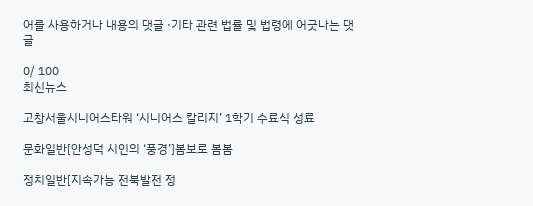어를 사용하거나 내용의 댓글 ·기타 관련 법률 및 법령에 어긋나는 댓글

0/ 100
최신뉴스

고창서울시니어스타워 ‘시니어스 칼리지’ 1학기 수료식 성료

문화일반[안성덕 시인의 ‘풍경’]봄보로 봄봄

정치일반[지속가능 전북발전 정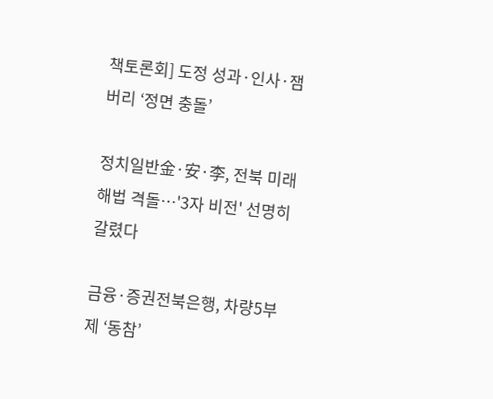책토론회] 도정 성과·인사·잼버리 ‘정면 충돌’

정치일반金·安·李, 전북 미래 해법 격돌…'3자 비전' 선명히 갈렸다

금융·증권전북은행, 차량5부제 ‘동참’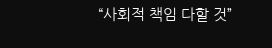“사회적 책임 다할 것”